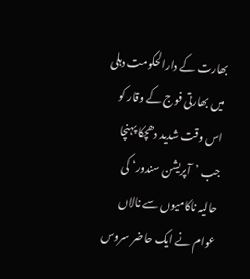بھارت کے دارالحکومت دہلی میں بھارتی فوج کے وقار کو اس وقت شدید دھچکا پہنچا جب ’آپریشن سندور‘ کی حالیہ ناکامیوں سے نالاں عوام نے ایک حاضر سروس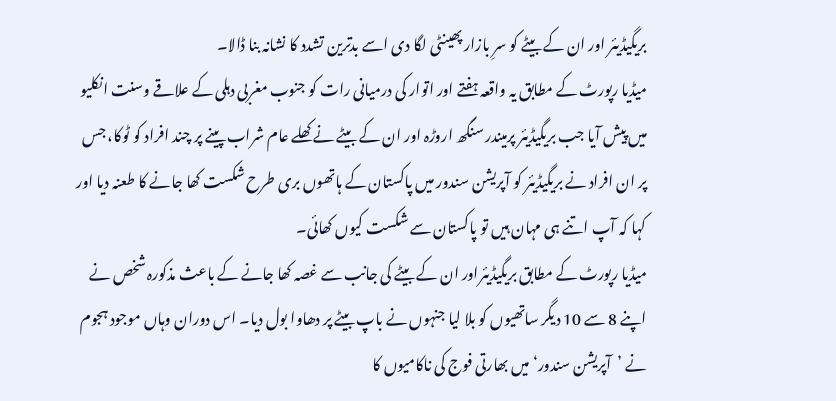بریگیڈیئر اور ان کے بیٹے کو سرِ بازار پھینٹی لگا دی اسے بدترین تشدد کا نشانہ بنا ڈالا۔
میڈیا رپورٹ کے مطابق یہ واقعہ ہفتے اور اتوار کی درمیانی رات کو جنوب مغربی دہلی کے علاقے وسنت انکلیو میں پیش آیا جب بریگیڈیئر پرمیندر سنگھ اروڑہ اور ان کے بیٹے نے کھلے عام شراب پینے پر چند افراد کو ٹوکا، جس پر ان افراد نے بریگیڈیئر کو آپریشن سندور میں پاکستان کے ہاتھوں بری طرح شکست کھا جانے کا طعنہ دیا اور کہا کہ آپ اتنے ہی مہان ہیں تو پاکستان سے شکست کیوں کھائی۔
میڈیا رپورٹ کے مطابق بریگیڈیئراور ان کے بیٹے کی جانب سے غصہ کھا جانے کے باعث مذکورہ شخص نے اپنے 8 سے 10 دیگر ساتھیوں کو بلا لیا جنہوں نے باپ بیٹے پر دھاوا بول دیا۔ اس دوران وہاں موجود ہجوم نے ’آپریشن سندور‘ میں بھارتی فوج کی ناکامیوں کا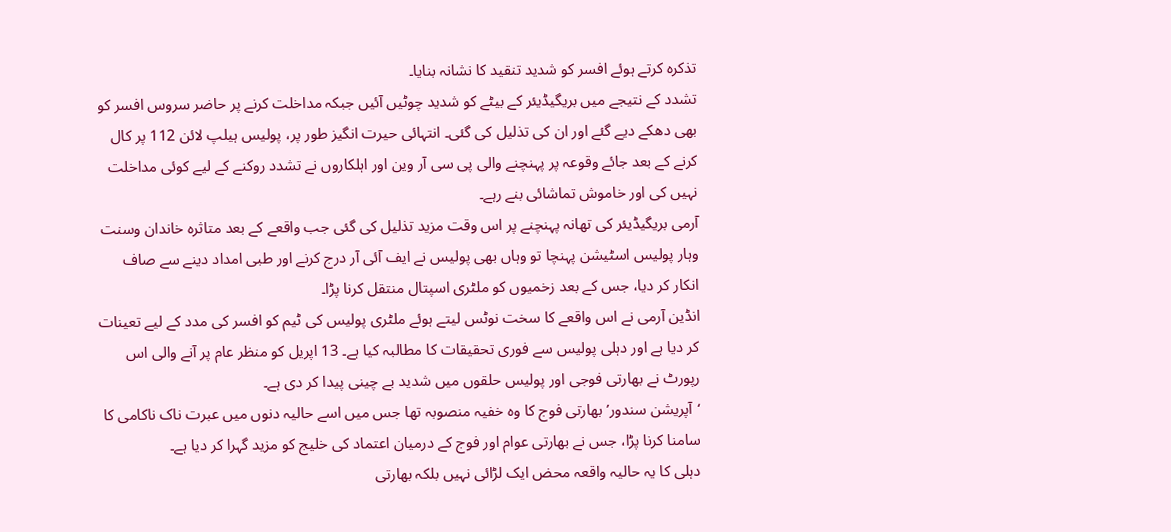تذکرہ کرتے ہوئے افسر کو شدید تنقید کا نشانہ بنایا۔
تشدد کے نتیجے میں بریگیڈیئر کے بیٹے کو شدید چوٹیں آئیں جبکہ مداخلت کرنے پر حاضر سروس افسر کو بھی دھکے دیے گئے اور ان کی تذلیل کی گئی۔ انتہائی حیرت انگیز طور پر، پولیس ہیلپ لائن 112 پر کال کرنے کے بعد جائے وقوعہ پر پہنچنے والی پی سی آر وین اور اہلکاروں نے تشدد روکنے کے لیے کوئی مداخلت نہیں کی اور خاموش تماشائی بنے رہے۔
آرمی بریگیڈیئر کی تھانہ پہنچنے پر اس وقت مزید تذلیل کی گئی جب واقعے کے بعد متاثرہ خاندان وسنت وہار پولیس اسٹیشن پہنچا تو وہاں بھی پولیس نے ایف آئی آر درج کرنے اور طبی امداد دینے سے صاف انکار کر دیا، جس کے بعد زخمیوں کو ملٹری اسپتال منتقل کرنا پڑا۔
انڈین آرمی نے اس واقعے کا سخت نوٹس لیتے ہوئے ملٹری پولیس کی ٹیم کو افسر کی مدد کے لیے تعینات کر دیا ہے اور دہلی پولیس سے فوری تحقیقات کا مطالبہ کیا ہے۔ 13 اپریل کو منظر عام پر آنے والی اس رپورٹ نے بھارتی فوجی اور پولیس حلقوں میں شدید بے چینی پیدا کر دی ہے۔
‘آپریشن سندور’ بھارتی فوج کا وہ خفیہ منصوبہ تھا جس میں اسے حالیہ دنوں میں عبرت ناک ناکامی کا سامنا کرنا پڑا، جس نے بھارتی عوام اور فوج کے درمیان اعتماد کی خلیج کو مزید گہرا کر دیا ہے۔
دہلی کا یہ حالیہ واقعہ محض ایک لڑائی نہیں بلکہ بھارتی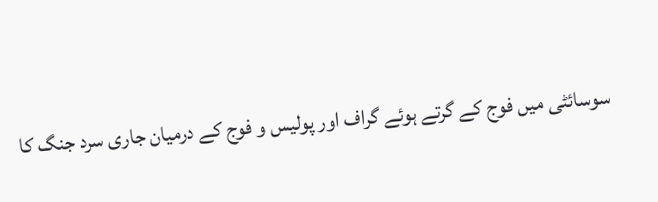سوسائٹی میں فوج کے گرتے ہوئے گراف اور پولیس و فوج کے درمیان جاری سرد جنگ کا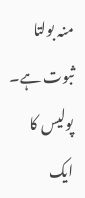منہ بولتا ثبوت ہے۔ پولیس کا ایک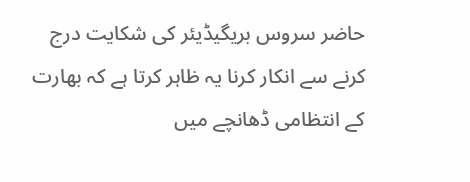حاضر سروس بریگیڈیئر کی شکایت درج کرنے سے انکار کرنا یہ ظاہر کرتا ہے کہ بھارت کے انتظامی ڈھانچے میں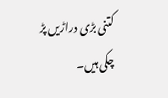کتنی بڑی دراڑیں پڑ چکی ہیں۔